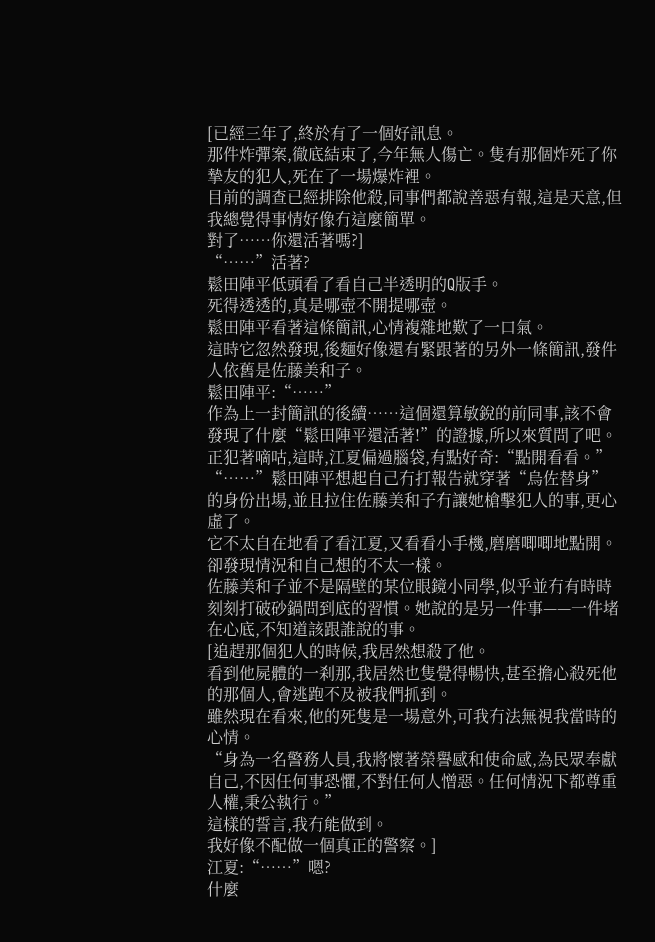[已經三年了,終於有了一個好訊息。
那件炸彈案,徹底結束了,今年無人傷亡。隻有那個炸死了你摯友的犯人,死在了一場爆炸裡。
目前的調查已經排除他殺,同事們都說善惡有報,這是天意,但我總覺得事情好像冇這麼簡單。
對了……你還活著嗎?]
“……”活著?
鬆田陣平低頭看了看自己半透明的Q版手。
死得透透的,真是哪壺不開提哪壺。
鬆田陣平看著這條簡訊,心情複雜地歎了一口氣。
這時它忽然發現,後麵好像還有緊跟著的另外一條簡訊,發件人依舊是佐藤美和子。
鬆田陣平:“……”
作為上一封簡訊的後續……這個還算敏銳的前同事,該不會發現了什麼“鬆田陣平還活著!”的證據,所以來質問了吧。
正犯著嘀咕,這時,江夏偏過腦袋,有點好奇:“點開看看。”
“……”鬆田陣平想起自己冇打報告就穿著“烏佐替身”的身份出場,並且拉住佐藤美和子冇讓她槍擊犯人的事,更心虛了。
它不太自在地看了看江夏,又看看小手機,磨磨唧唧地點開。
卻發現情況和自己想的不太一樣。
佐藤美和子並不是隔壁的某位眼鏡小同學,似乎並冇有時時刻刻打破砂鍋問到底的習慣。她說的是另一件事——一件堵在心底,不知道該跟誰說的事。
[追趕那個犯人的時候,我居然想殺了他。
看到他屍體的一刹那,我居然也隻覺得暢快,甚至擔心殺死他的那個人,會逃跑不及被我們抓到。
雖然現在看來,他的死隻是一場意外,可我冇法無視我當時的心情。
“身為一名警務人員,我將懷著榮譽感和使命感,為民眾奉獻自己,不因任何事恐懼,不對任何人憎惡。任何情況下都尊重人權,秉公執行。”
這樣的誓言,我冇能做到。
我好像不配做一個真正的警察。]
江夏:“……”嗯?
什麼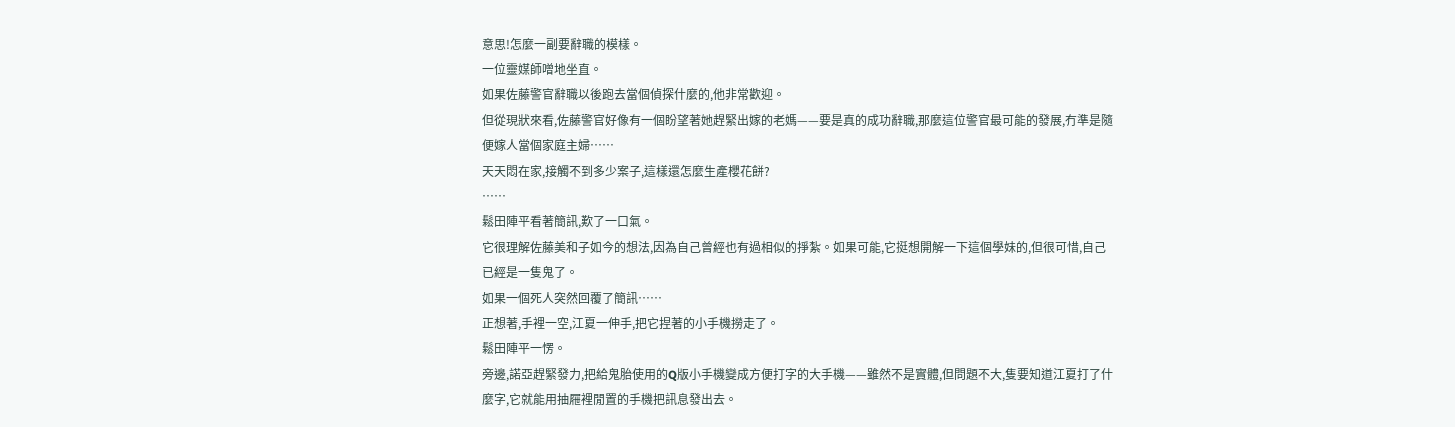意思!怎麼一副要辭職的模樣。
一位靈媒師噌地坐直。
如果佐藤警官辭職以後跑去當個偵探什麼的,他非常歡迎。
但從現狀來看,佐藤警官好像有一個盼望著她趕緊出嫁的老媽——要是真的成功辭職,那麼這位警官最可能的發展,冇準是隨便嫁人當個家庭主婦……
天天悶在家,接觸不到多少案子,這樣還怎麼生產櫻花餅?
……
鬆田陣平看著簡訊,歎了一口氣。
它很理解佐藤美和子如今的想法,因為自己曾經也有過相似的掙紮。如果可能,它挺想開解一下這個學妹的,但很可惜,自己已經是一隻鬼了。
如果一個死人突然回覆了簡訊……
正想著,手裡一空,江夏一伸手,把它捏著的小手機撈走了。
鬆田陣平一愣。
旁邊,諾亞趕緊發力,把給鬼胎使用的Q版小手機變成方便打字的大手機——雖然不是實體,但問題不大,隻要知道江夏打了什麼字,它就能用抽屜裡閒置的手機把訊息發出去。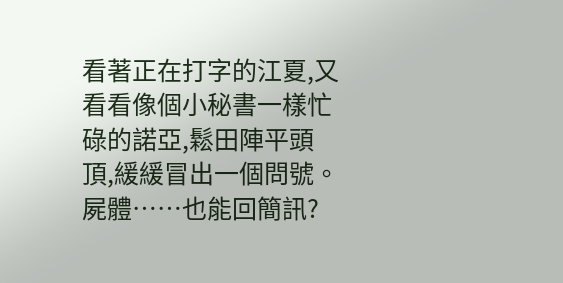看著正在打字的江夏,又看看像個小秘書一樣忙碌的諾亞,鬆田陣平頭頂,緩緩冒出一個問號。
屍體……也能回簡訊?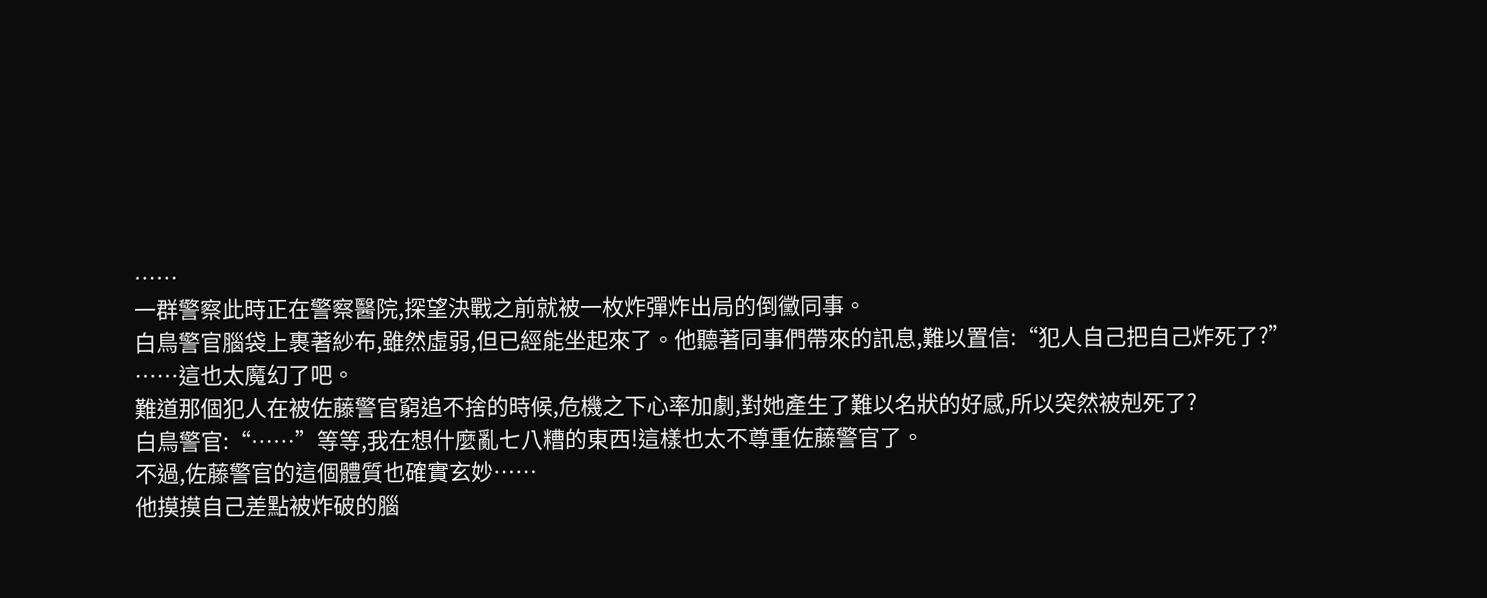……
一群警察此時正在警察醫院,探望決戰之前就被一枚炸彈炸出局的倒黴同事。
白鳥警官腦袋上裹著紗布,雖然虛弱,但已經能坐起來了。他聽著同事們帶來的訊息,難以置信:“犯人自己把自己炸死了?”
……這也太魔幻了吧。
難道那個犯人在被佐藤警官窮追不捨的時候,危機之下心率加劇,對她產生了難以名狀的好感,所以突然被剋死了?
白鳥警官:“……”等等,我在想什麼亂七八糟的東西!這樣也太不尊重佐藤警官了。
不過,佐藤警官的這個體質也確實玄妙……
他摸摸自己差點被炸破的腦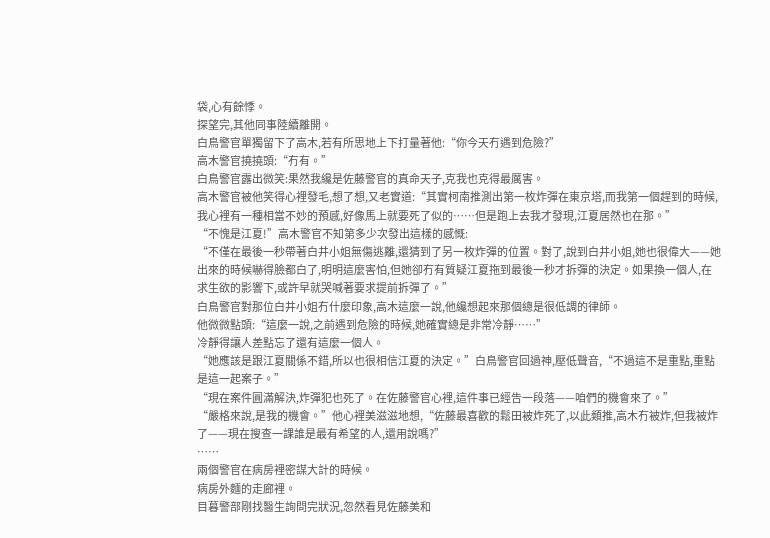袋,心有餘悸。
探望完,其他同事陸續離開。
白鳥警官單獨留下了高木,若有所思地上下打量著他:“你今天冇遇到危險?”
高木警官撓撓頭:“冇有。”
白鳥警官露出微笑:果然我纔是佐藤警官的真命天子,克我也克得最厲害。
高木警官被他笑得心裡發毛,想了想,又老實道:“其實柯南推測出第一枚炸彈在東京塔,而我第一個趕到的時候,我心裡有一種相當不妙的預感,好像馬上就要死了似的……但是跑上去我才發現,江夏居然也在那。”
“不愧是江夏!”高木警官不知第多少次發出這樣的感慨:
“不僅在最後一秒帶著白井小姐無傷逃離,還猜到了另一枚炸彈的位置。對了,說到白井小姐,她也很偉大——她出來的時候嚇得臉都白了,明明這麼害怕,但她卻冇有質疑江夏拖到最後一秒才拆彈的決定。如果換一個人,在求生欲的影響下,或許早就哭喊著要求提前拆彈了。”
白鳥警官對那位白井小姐冇什麼印象,高木這麼一說,他纔想起來那個總是很低調的律師。
他微微點頭:“這麼一說,之前遇到危險的時候,她確實總是非常冷靜……”
冷靜得讓人差點忘了還有這麼一個人。
“她應該是跟江夏關係不錯,所以也很相信江夏的決定。”白鳥警官回過神,壓低聲音,“不過這不是重點,重點是這一起案子。”
“現在案件圓滿解決,炸彈犯也死了。在佐藤警官心裡,這件事已經告一段落——咱們的機會來了。”
“嚴格來說,是我的機會。”他心裡美滋滋地想,“佐藤最喜歡的鬆田被炸死了,以此類推,高木冇被炸,但我被炸了——現在搜查一課誰是最有希望的人,還用說嗎?”
……
兩個警官在病房裡密謀大計的時候。
病房外麵的走廊裡。
目暮警部剛找醫生詢問完狀況,忽然看見佐藤美和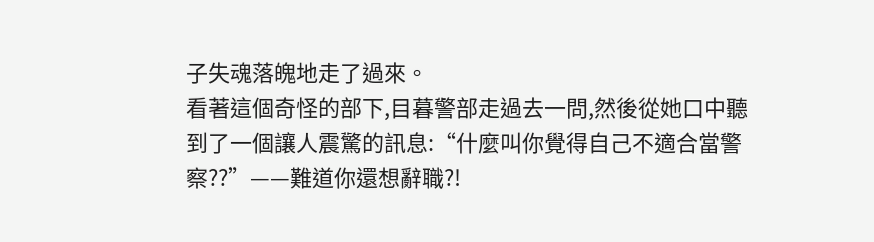子失魂落魄地走了過來。
看著這個奇怪的部下,目暮警部走過去一問,然後從她口中聽到了一個讓人震驚的訊息:“什麼叫你覺得自己不適合當警察??”——難道你還想辭職?!